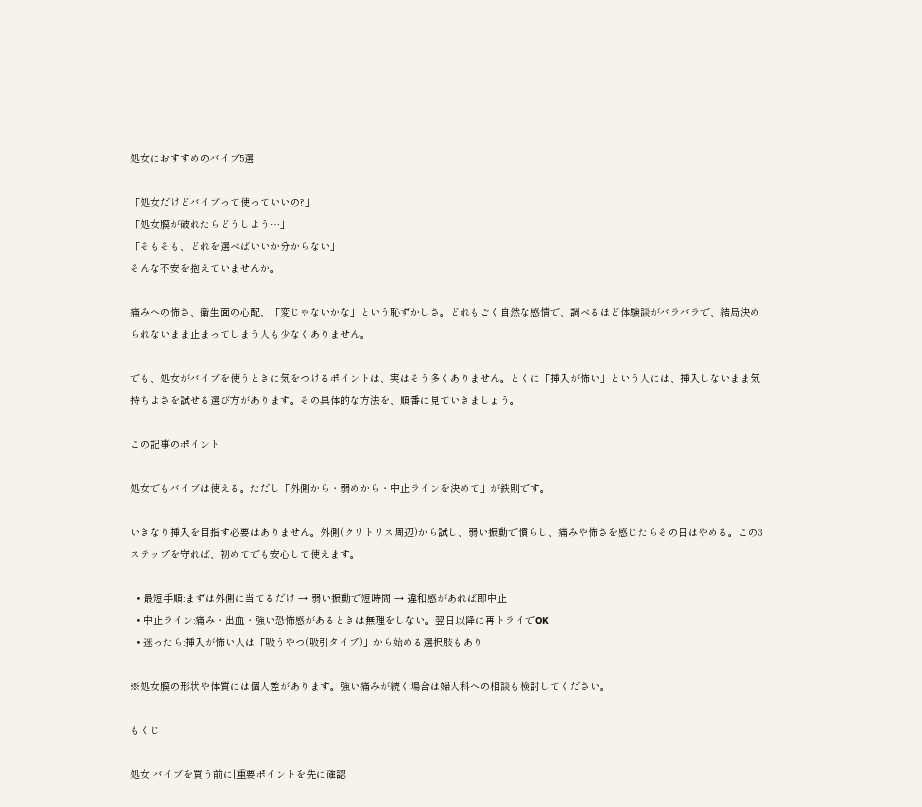処女におすすめのバイブ5選

「処女だけどバイブって使っていいの?」
「処女膜が破れたらどうしよう…」
「そもそも、どれを選べばいいか分からない」
そんな不安を抱えていませんか。

痛みへの怖さ、衛生面の心配、「変じゃないかな」という恥ずかしさ。どれもごく自然な感情で、調べるほど体験談がバラバラで、結局決められないまま止まってしまう人も少なくありません。

でも、処女がバイブを使うときに気をつけるポイントは、実はそう多くありません。とくに「挿入が怖い」という人には、挿入しないまま気持ちよさを試せる選び方があります。その具体的な方法を、順番に見ていきましょう。

この記事のポイント

処女でもバイブは使える。ただし「外側から・弱めから・中止ラインを決めて」が鉄則です。

いきなり挿入を目指す必要はありません。外側(クリトリス周辺)から試し、弱い振動で慣らし、痛みや怖さを感じたらその日はやめる。この3ステップを守れば、初めてでも安心して使えます。

  • 最短手順:まずは外側に当てるだけ → 弱い振動で短時間 → 違和感があれば即中止
  • 中止ライン:痛み・出血・強い恐怖感があるときは無理をしない。翌日以降に再トライでOK
  • 迷ったら:挿入が怖い人は「吸うやつ(吸引タイプ)」から始める選択肢もあり

※処女膜の形状や体質には個人差があります。強い痛みが続く場合は婦人科への相談も検討してください。

もくじ

処女 バイブを買う前に|重要ポイントを先に確認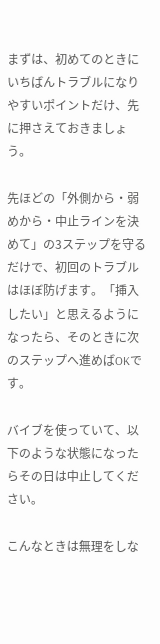まずは、初めてのときにいちばんトラブルになりやすいポイントだけ、先に押さえておきましょう。

先ほどの「外側から・弱めから・中止ラインを決めて」の3ステップを守るだけで、初回のトラブルはほぼ防げます。「挿入したい」と思えるようになったら、そのときに次のステップへ進めばOKです。

バイブを使っていて、以下のような状態になったらその日は中止してください。

こんなときは無理をしな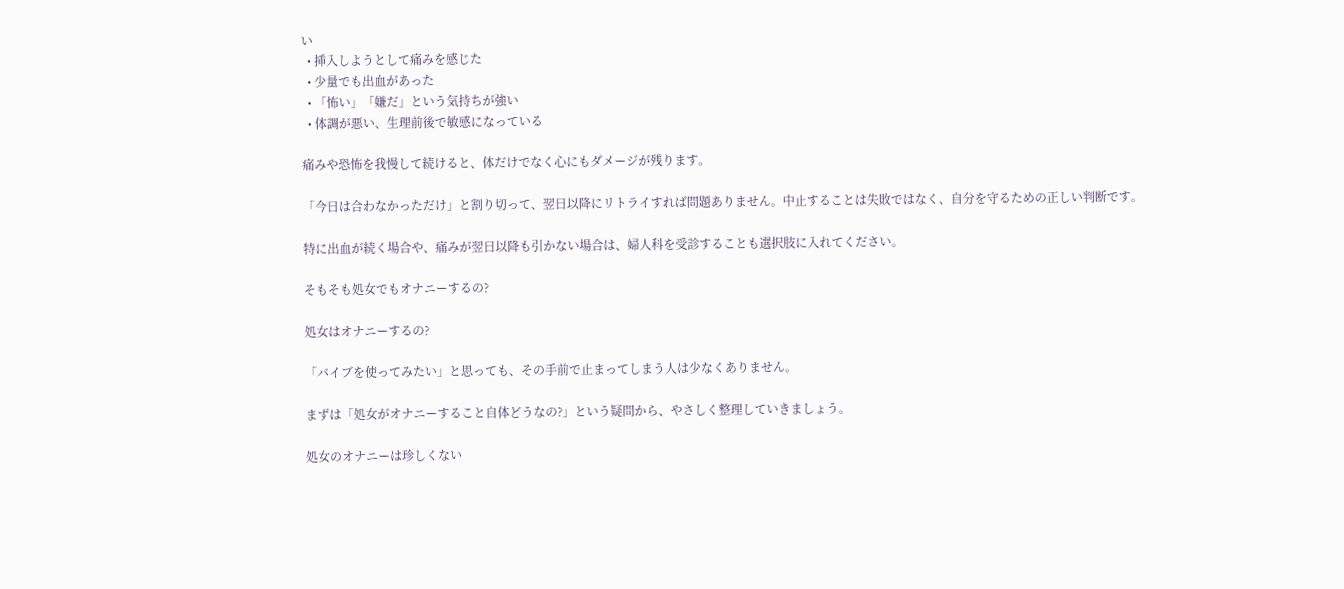い
  • 挿入しようとして痛みを感じた
  • 少量でも出血があった
  • 「怖い」「嫌だ」という気持ちが強い
  • 体調が悪い、生理前後で敏感になっている

痛みや恐怖を我慢して続けると、体だけでなく心にもダメージが残ります。

「今日は合わなかっただけ」と割り切って、翌日以降にリトライすれば問題ありません。中止することは失敗ではなく、自分を守るための正しい判断です。

特に出血が続く場合や、痛みが翌日以降も引かない場合は、婦人科を受診することも選択肢に入れてください。

そもそも処女でもオナニーするの?

処女はオナニーするの?

「バイブを使ってみたい」と思っても、その手前で止まってしまう人は少なくありません。

まずは「処女がオナニーすること自体どうなの?」という疑問から、やさしく整理していきましょう。

処女のオナニーは珍しくない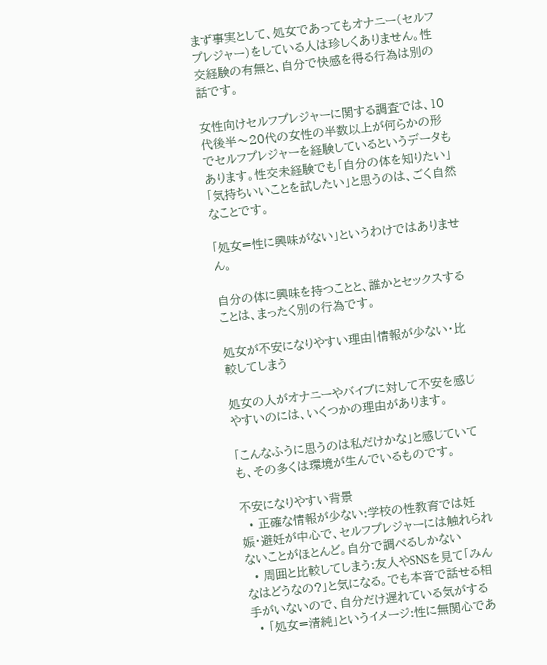まず事実として、処女であってもオナニー(セルフプレジャー)をしている人は珍しくありません。性交経験の有無と、自分で快感を得る行為は別の話です。

女性向けセルフプレジャーに関する調査では、10代後半〜20代の女性の半数以上が何らかの形でセルフプレジャーを経験しているというデータもあります。性交未経験でも「自分の体を知りたい」「気持ちいいことを試したい」と思うのは、ごく自然なことです。

「処女=性に興味がない」というわけではありません。

自分の体に興味を持つことと、誰かとセックスすることは、まったく別の行為です。

処女が不安になりやすい理由|情報が少ない・比較してしまう

処女の人がオナニーやバイブに対して不安を感じやすいのには、いくつかの理由があります。

「こんなふうに思うのは私だけかな」と感じていても、その多くは環境が生んでいるものです。

不安になりやすい背景
  • 正確な情報が少ない:学校の性教育では妊娠・避妊が中心で、セルフプレジャーには触れられないことがほとんど。自分で調べるしかない
  • 周囲と比較してしまう:友人やSNSを見て「みんなはどうなの?」と気になる。でも本音で話せる相手がいないので、自分だけ遅れている気がする
  • 「処女=清純」というイメージ:性に無関心であ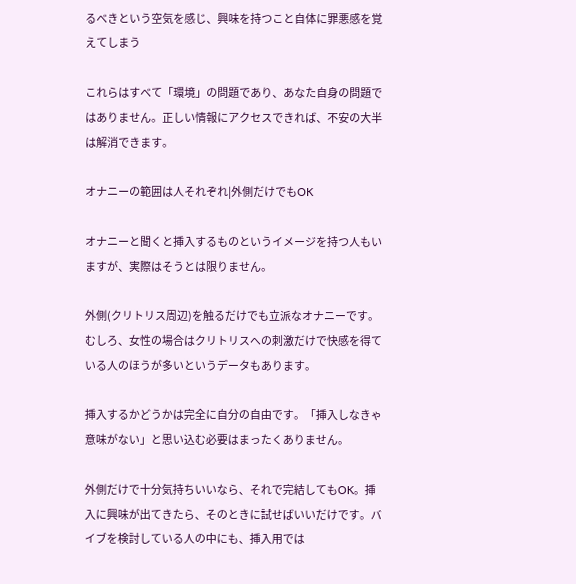るべきという空気を感じ、興味を持つこと自体に罪悪感を覚えてしまう

これらはすべて「環境」の問題であり、あなた自身の問題ではありません。正しい情報にアクセスできれば、不安の大半は解消できます。

オナニーの範囲は人それぞれ|外側だけでもOK

オナニーと聞くと挿入するものというイメージを持つ人もいますが、実際はそうとは限りません。

外側(クリトリス周辺)を触るだけでも立派なオナニーです。むしろ、女性の場合はクリトリスへの刺激だけで快感を得ている人のほうが多いというデータもあります。

挿入するかどうかは完全に自分の自由です。「挿入しなきゃ意味がない」と思い込む必要はまったくありません。

外側だけで十分気持ちいいなら、それで完結してもOK。挿入に興味が出てきたら、そのときに試せばいいだけです。バイブを検討している人の中にも、挿入用では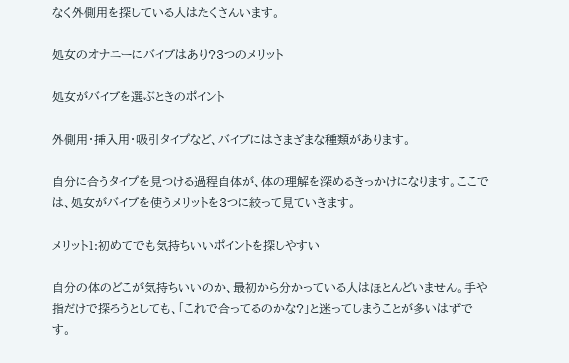なく外側用を探している人はたくさんいます。

処女のオナニーにバイブはあり?3つのメリット

処女がバイブを選ぶときのポイント

外側用・挿入用・吸引タイプなど、バイブにはさまざまな種類があります。

自分に合うタイプを見つける過程自体が、体の理解を深めるきっかけになります。ここでは、処女がバイブを使うメリットを3つに絞って見ていきます。

メリット1:初めてでも気持ちいいポイントを探しやすい

自分の体のどこが気持ちいいのか、最初から分かっている人はほとんどいません。手や指だけで探ろうとしても、「これで合ってるのかな?」と迷ってしまうことが多いはずです。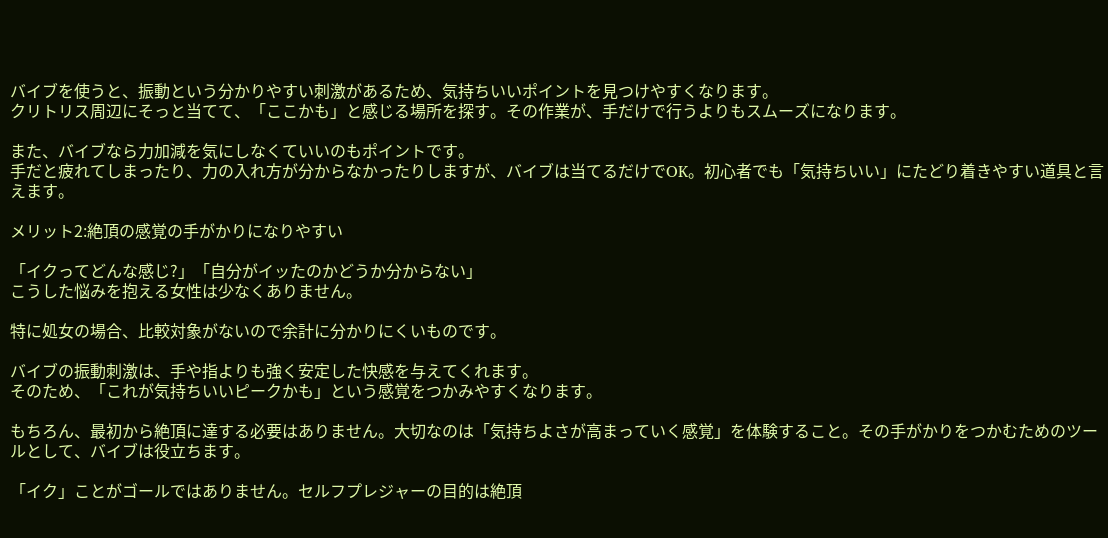バイブを使うと、振動という分かりやすい刺激があるため、気持ちいいポイントを見つけやすくなります。
クリトリス周辺にそっと当てて、「ここかも」と感じる場所を探す。その作業が、手だけで行うよりもスムーズになります。

また、バイブなら力加減を気にしなくていいのもポイントです。
手だと疲れてしまったり、力の入れ方が分からなかったりしますが、バイブは当てるだけでOK。初心者でも「気持ちいい」にたどり着きやすい道具と言えます。

メリット2:絶頂の感覚の手がかりになりやすい

「イクってどんな感じ?」「自分がイッたのかどうか分からない」
こうした悩みを抱える女性は少なくありません。

特に処女の場合、比較対象がないので余計に分かりにくいものです。

バイブの振動刺激は、手や指よりも強く安定した快感を与えてくれます。
そのため、「これが気持ちいいピークかも」という感覚をつかみやすくなります。

もちろん、最初から絶頂に達する必要はありません。大切なのは「気持ちよさが高まっていく感覚」を体験すること。その手がかりをつかむためのツールとして、バイブは役立ちます。

「イク」ことがゴールではありません。セルフプレジャーの目的は絶頂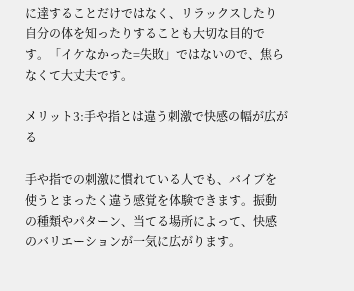に達することだけではなく、リラックスしたり自分の体を知ったりすることも大切な目的です。「イケなかった=失敗」ではないので、焦らなくて大丈夫です。

メリット3:手や指とは違う刺激で快感の幅が広がる

手や指での刺激に慣れている人でも、バイブを使うとまったく違う感覚を体験できます。振動の種類やパターン、当てる場所によって、快感のバリエーションが一気に広がります。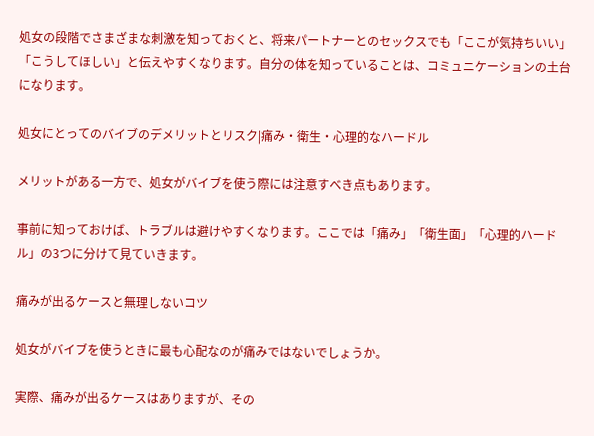処女の段階でさまざまな刺激を知っておくと、将来パートナーとのセックスでも「ここが気持ちいい」「こうしてほしい」と伝えやすくなります。自分の体を知っていることは、コミュニケーションの土台になります。

処女にとってのバイブのデメリットとリスク|痛み・衛生・心理的なハードル

メリットがある一方で、処女がバイブを使う際には注意すべき点もあります。

事前に知っておけば、トラブルは避けやすくなります。ここでは「痛み」「衛生面」「心理的ハードル」の3つに分けて見ていきます。

痛みが出るケースと無理しないコツ

処女がバイブを使うときに最も心配なのが痛みではないでしょうか。

実際、痛みが出るケースはありますが、その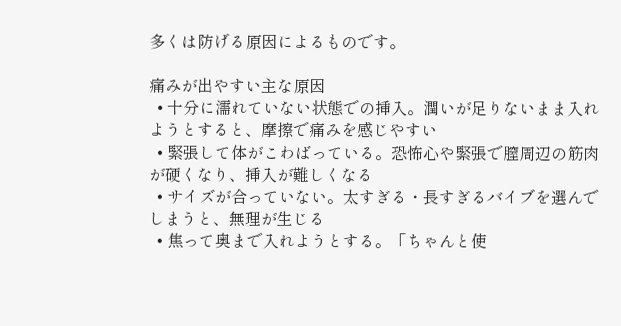多くは防げる原因によるものです。

痛みが出やすい主な原因
  • 十分に濡れていない状態での挿入。潤いが足りないまま入れようとすると、摩擦で痛みを感じやすい
  • 緊張して体がこわばっている。恐怖心や緊張で膣周辺の筋肉が硬くなり、挿入が難しくなる
  • サイズが合っていない。太すぎる・長すぎるバイブを選んでしまうと、無理が生じる
  • 焦って奥まで入れようとする。「ちゃんと使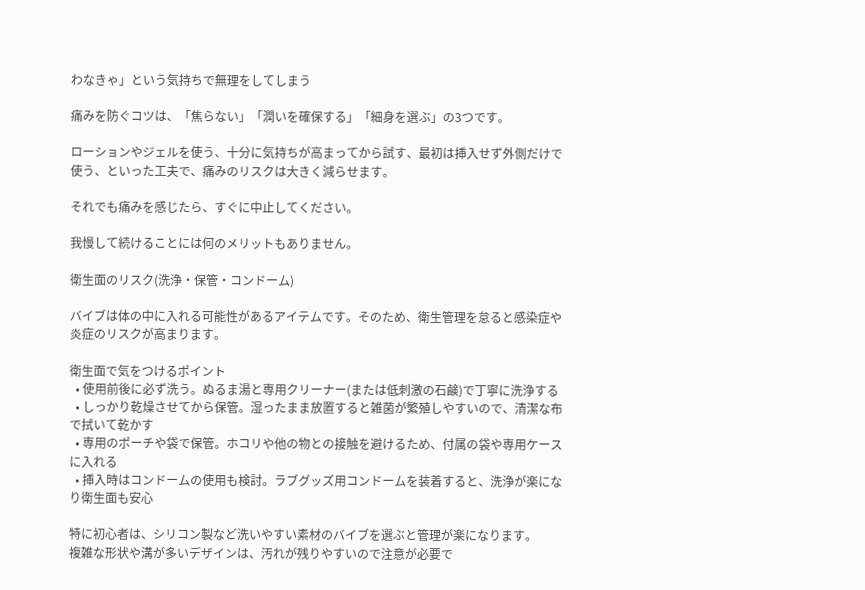わなきゃ」という気持ちで無理をしてしまう

痛みを防ぐコツは、「焦らない」「潤いを確保する」「細身を選ぶ」の3つです。

ローションやジェルを使う、十分に気持ちが高まってから試す、最初は挿入せず外側だけで使う、といった工夫で、痛みのリスクは大きく減らせます。

それでも痛みを感じたら、すぐに中止してください。

我慢して続けることには何のメリットもありません。

衛生面のリスク(洗浄・保管・コンドーム)

バイブは体の中に入れる可能性があるアイテムです。そのため、衛生管理を怠ると感染症や炎症のリスクが高まります。

衛生面で気をつけるポイント
  • 使用前後に必ず洗う。ぬるま湯と専用クリーナー(または低刺激の石鹸)で丁寧に洗浄する
  • しっかり乾燥させてから保管。湿ったまま放置すると雑菌が繁殖しやすいので、清潔な布で拭いて乾かす
  • 専用のポーチや袋で保管。ホコリや他の物との接触を避けるため、付属の袋や専用ケースに入れる
  • 挿入時はコンドームの使用も検討。ラブグッズ用コンドームを装着すると、洗浄が楽になり衛生面も安心

特に初心者は、シリコン製など洗いやすい素材のバイブを選ぶと管理が楽になります。
複雑な形状や溝が多いデザインは、汚れが残りやすいので注意が必要で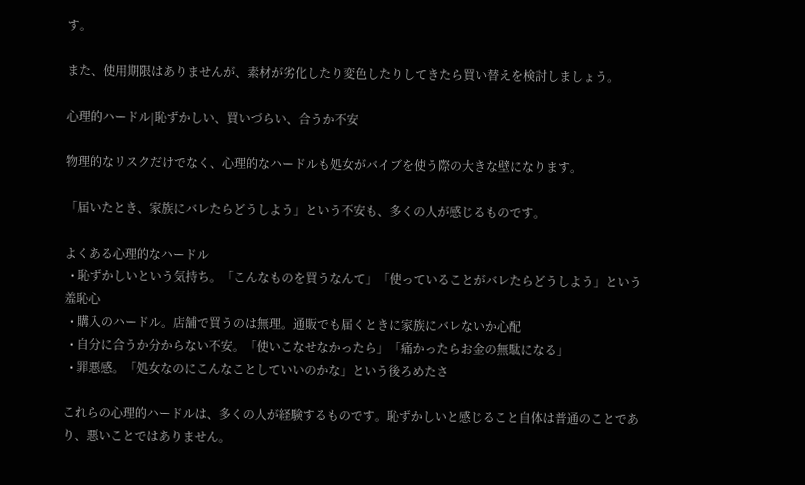す。

また、使用期限はありませんが、素材が劣化したり変色したりしてきたら買い替えを検討しましょう。

心理的ハードル|恥ずかしい、買いづらい、合うか不安

物理的なリスクだけでなく、心理的なハードルも処女がバイブを使う際の大きな壁になります。

「届いたとき、家族にバレたらどうしよう」という不安も、多くの人が感じるものです。

よくある心理的なハードル
  • 恥ずかしいという気持ち。「こんなものを買うなんて」「使っていることがバレたらどうしよう」という羞恥心
  • 購入のハードル。店舗で買うのは無理。通販でも届くときに家族にバレないか心配
  • 自分に合うか分からない不安。「使いこなせなかったら」「痛かったらお金の無駄になる」
  • 罪悪感。「処女なのにこんなことしていいのかな」という後ろめたさ

これらの心理的ハードルは、多くの人が経験するものです。恥ずかしいと感じること自体は普通のことであり、悪いことではありません。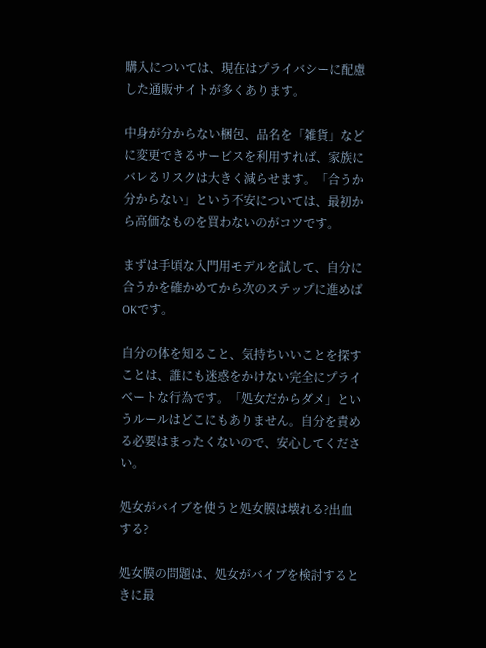購入については、現在はプライバシーに配慮した通販サイトが多くあります。

中身が分からない梱包、品名を「雑貨」などに変更できるサービスを利用すれば、家族にバレるリスクは大きく減らせます。「合うか分からない」という不安については、最初から高価なものを買わないのがコツです。

まずは手頃な入門用モデルを試して、自分に合うかを確かめてから次のステップに進めばOKです。

自分の体を知ること、気持ちいいことを探すことは、誰にも迷惑をかけない完全にプライベートな行為です。「処女だからダメ」というルールはどこにもありません。自分を責める必要はまったくないので、安心してください。

処女がバイブを使うと処女膜は壊れる?出血する?

処女膜の問題は、処女がバイブを検討するときに最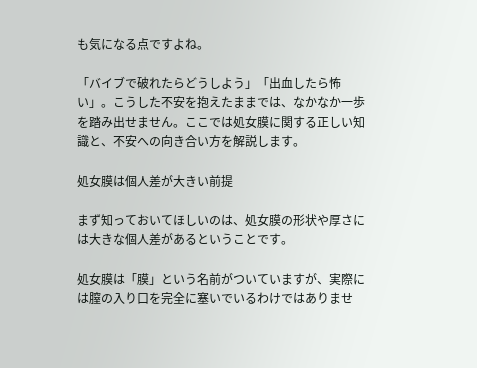も気になる点ですよね。

「バイブで破れたらどうしよう」「出血したら怖い」。こうした不安を抱えたままでは、なかなか一歩を踏み出せません。ここでは処女膜に関する正しい知識と、不安への向き合い方を解説します。

処女膜は個人差が大きい前提

まず知っておいてほしいのは、処女膜の形状や厚さには大きな個人差があるということです。

処女膜は「膜」という名前がついていますが、実際には膣の入り口を完全に塞いでいるわけではありませ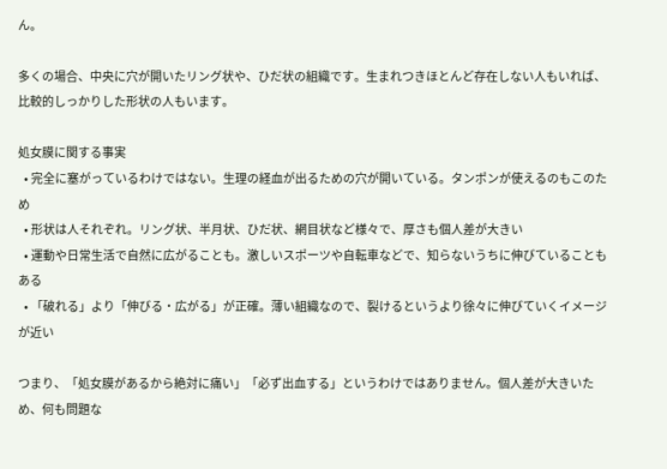ん。

多くの場合、中央に穴が開いたリング状や、ひだ状の組織です。生まれつきほとんど存在しない人もいれば、比較的しっかりした形状の人もいます。

処女膜に関する事実
  • 完全に塞がっているわけではない。生理の経血が出るための穴が開いている。タンポンが使えるのもこのため
  • 形状は人それぞれ。リング状、半月状、ひだ状、網目状など様々で、厚さも個人差が大きい
  • 運動や日常生活で自然に広がることも。激しいスポーツや自転車などで、知らないうちに伸びていることもある
  • 「破れる」より「伸びる・広がる」が正確。薄い組織なので、裂けるというより徐々に伸びていくイメージが近い

つまり、「処女膜があるから絶対に痛い」「必ず出血する」というわけではありません。個人差が大きいため、何も問題な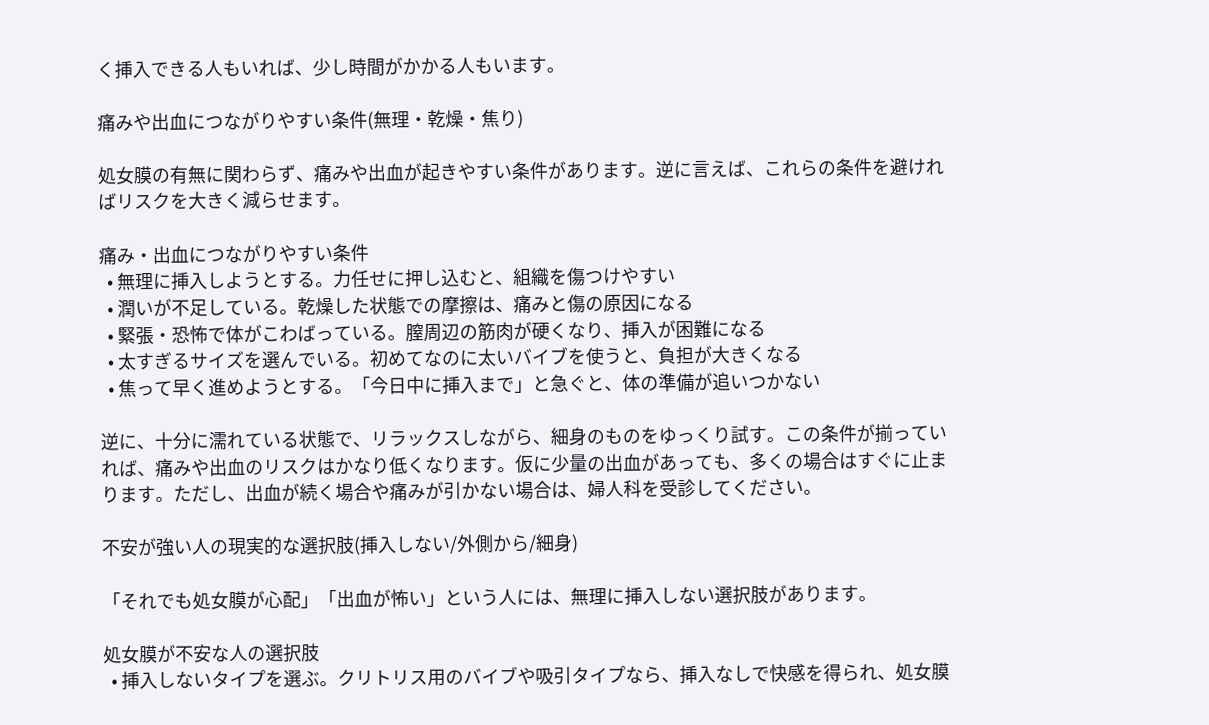く挿入できる人もいれば、少し時間がかかる人もいます。

痛みや出血につながりやすい条件(無理・乾燥・焦り)

処女膜の有無に関わらず、痛みや出血が起きやすい条件があります。逆に言えば、これらの条件を避ければリスクを大きく減らせます。

痛み・出血につながりやすい条件
  • 無理に挿入しようとする。力任せに押し込むと、組織を傷つけやすい
  • 潤いが不足している。乾燥した状態での摩擦は、痛みと傷の原因になる
  • 緊張・恐怖で体がこわばっている。膣周辺の筋肉が硬くなり、挿入が困難になる
  • 太すぎるサイズを選んでいる。初めてなのに太いバイブを使うと、負担が大きくなる
  • 焦って早く進めようとする。「今日中に挿入まで」と急ぐと、体の準備が追いつかない

逆に、十分に濡れている状態で、リラックスしながら、細身のものをゆっくり試す。この条件が揃っていれば、痛みや出血のリスクはかなり低くなります。仮に少量の出血があっても、多くの場合はすぐに止まります。ただし、出血が続く場合や痛みが引かない場合は、婦人科を受診してください。

不安が強い人の現実的な選択肢(挿入しない/外側から/細身)

「それでも処女膜が心配」「出血が怖い」という人には、無理に挿入しない選択肢があります。

処女膜が不安な人の選択肢
  • 挿入しないタイプを選ぶ。クリトリス用のバイブや吸引タイプなら、挿入なしで快感を得られ、処女膜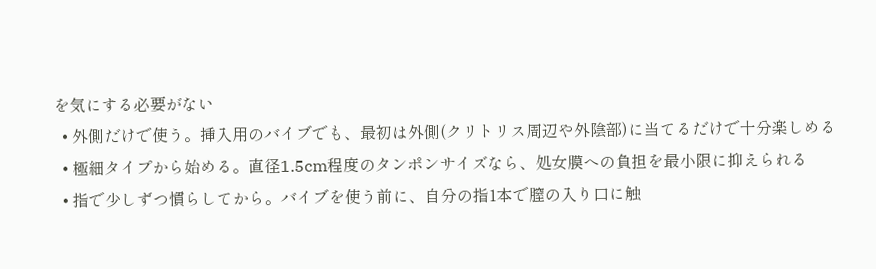を気にする必要がない
  • 外側だけで使う。挿入用のバイブでも、最初は外側(クリトリス周辺や外陰部)に当てるだけで十分楽しめる
  • 極細タイプから始める。直径1.5cm程度のタンポンサイズなら、処女膜への負担を最小限に抑えられる
  • 指で少しずつ慣らしてから。バイブを使う前に、自分の指1本で膣の入り口に触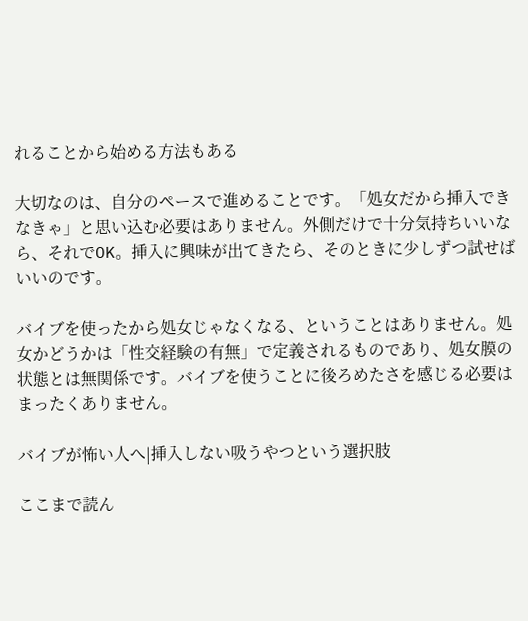れることから始める方法もある

大切なのは、自分のペースで進めることです。「処女だから挿入できなきゃ」と思い込む必要はありません。外側だけで十分気持ちいいなら、それでOK。挿入に興味が出てきたら、そのときに少しずつ試せばいいのです。

バイブを使ったから処女じゃなくなる、ということはありません。処女かどうかは「性交経験の有無」で定義されるものであり、処女膜の状態とは無関係です。バイブを使うことに後ろめたさを感じる必要はまったくありません。

バイブが怖い人へ|挿入しない吸うやつという選択肢

ここまで読ん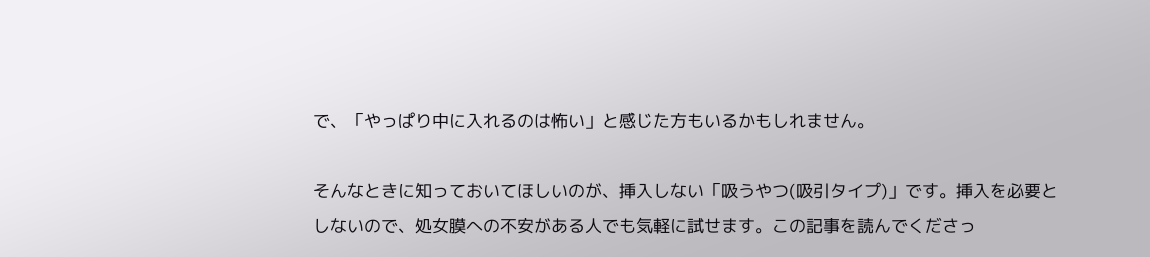で、「やっぱり中に入れるのは怖い」と感じた方もいるかもしれません。

そんなときに知っておいてほしいのが、挿入しない「吸うやつ(吸引タイプ)」です。挿入を必要としないので、処女膜への不安がある人でも気軽に試せます。この記事を読んでくださっ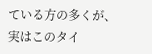ている方の多くが、実はこのタイ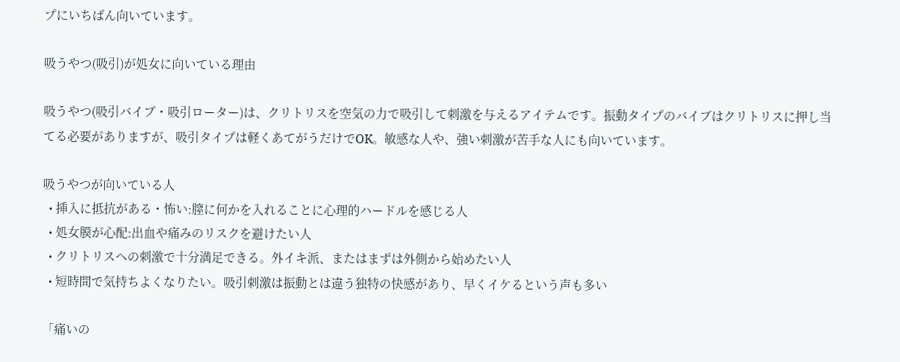プにいちばん向いています。

吸うやつ(吸引)が処女に向いている理由

吸うやつ(吸引バイブ・吸引ローター)は、クリトリスを空気の力で吸引して刺激を与えるアイテムです。振動タイプのバイブはクリトリスに押し当てる必要がありますが、吸引タイプは軽くあてがうだけでOK。敏感な人や、強い刺激が苦手な人にも向いています。

吸うやつが向いている人
  • 挿入に抵抗がある・怖い:膣に何かを入れることに心理的ハードルを感じる人
  • 処女膜が心配:出血や痛みのリスクを避けたい人
  • クリトリスへの刺激で十分満足できる。外イキ派、またはまずは外側から始めたい人
  • 短時間で気持ちよくなりたい。吸引刺激は振動とは違う独特の快感があり、早くイケるという声も多い

「痛いの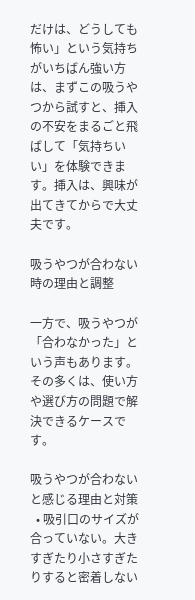だけは、どうしても怖い」という気持ちがいちばん強い方は、まずこの吸うやつから試すと、挿入の不安をまるごと飛ばして「気持ちいい」を体験できます。挿入は、興味が出てきてからで大丈夫です。

吸うやつが合わない時の理由と調整

一方で、吸うやつが「合わなかった」という声もあります。その多くは、使い方や選び方の問題で解決できるケースです。

吸うやつが合わないと感じる理由と対策
  • 吸引口のサイズが合っていない。大きすぎたり小さすぎたりすると密着しない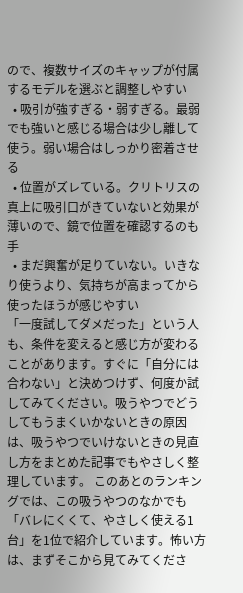ので、複数サイズのキャップが付属するモデルを選ぶと調整しやすい
  • 吸引が強すぎる・弱すぎる。最弱でも強いと感じる場合は少し離して使う。弱い場合はしっかり密着させる
  • 位置がズレている。クリトリスの真上に吸引口がきていないと効果が薄いので、鏡で位置を確認するのも手
  • まだ興奮が足りていない。いきなり使うより、気持ちが高まってから使ったほうが感じやすい
「一度試してダメだった」という人も、条件を変えると感じ方が変わることがあります。すぐに「自分には合わない」と決めつけず、何度か試してみてください。吸うやつでどうしてもうまくいかないときの原因は、吸うやつでいけないときの見直し方をまとめた記事でもやさしく整理しています。 このあとのランキングでは、この吸うやつのなかでも「バレにくくて、やさしく使える1台」を1位で紹介しています。怖い方は、まずそこから見てみてくださ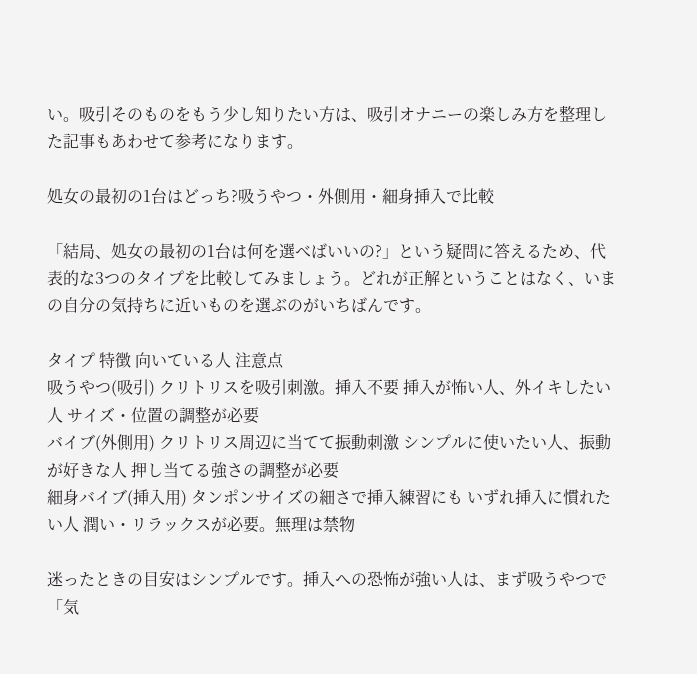い。吸引そのものをもう少し知りたい方は、吸引オナニーの楽しみ方を整理した記事もあわせて参考になります。

処女の最初の1台はどっち?吸うやつ・外側用・細身挿入で比較

「結局、処女の最初の1台は何を選べばいいの?」という疑問に答えるため、代表的な3つのタイプを比較してみましょう。どれが正解ということはなく、いまの自分の気持ちに近いものを選ぶのがいちばんです。

タイプ 特徴 向いている人 注意点
吸うやつ(吸引) クリトリスを吸引刺激。挿入不要 挿入が怖い人、外イキしたい人 サイズ・位置の調整が必要
バイブ(外側用) クリトリス周辺に当てて振動刺激 シンプルに使いたい人、振動が好きな人 押し当てる強さの調整が必要
細身バイブ(挿入用) タンポンサイズの細さで挿入練習にも いずれ挿入に慣れたい人 潤い・リラックスが必要。無理は禁物

迷ったときの目安はシンプルです。挿入への恐怖が強い人は、まず吸うやつで「気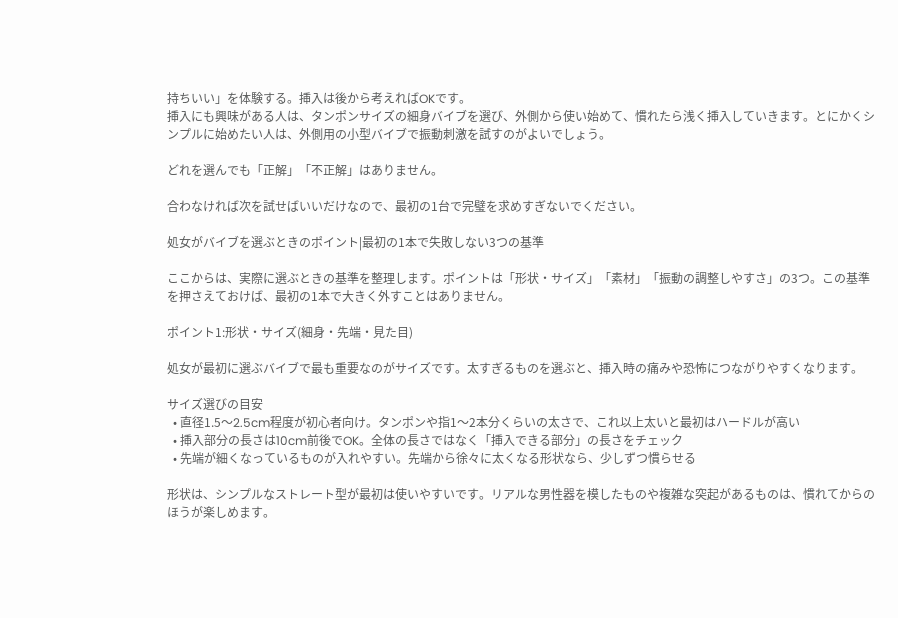持ちいい」を体験する。挿入は後から考えればOKです。
挿入にも興味がある人は、タンポンサイズの細身バイブを選び、外側から使い始めて、慣れたら浅く挿入していきます。とにかくシンプルに始めたい人は、外側用の小型バイブで振動刺激を試すのがよいでしょう。

どれを選んでも「正解」「不正解」はありません。

合わなければ次を試せばいいだけなので、最初の1台で完璧を求めすぎないでください。

処女がバイブを選ぶときのポイント|最初の1本で失敗しない3つの基準

ここからは、実際に選ぶときの基準を整理します。ポイントは「形状・サイズ」「素材」「振動の調整しやすさ」の3つ。この基準を押さえておけば、最初の1本で大きく外すことはありません。

ポイント1:形状・サイズ(細身・先端・見た目)

処女が最初に選ぶバイブで最も重要なのがサイズです。太すぎるものを選ぶと、挿入時の痛みや恐怖につながりやすくなります。

サイズ選びの目安
  • 直径1.5〜2.5cm程度が初心者向け。タンポンや指1〜2本分くらいの太さで、これ以上太いと最初はハードルが高い
  • 挿入部分の長さは10cm前後でOK。全体の長さではなく「挿入できる部分」の長さをチェック
  • 先端が細くなっているものが入れやすい。先端から徐々に太くなる形状なら、少しずつ慣らせる

形状は、シンプルなストレート型が最初は使いやすいです。リアルな男性器を模したものや複雑な突起があるものは、慣れてからのほうが楽しめます。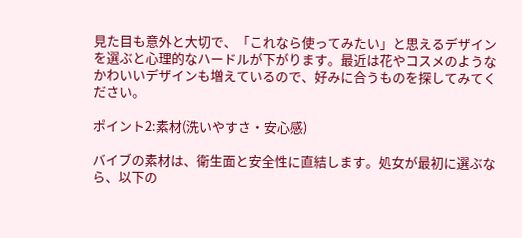見た目も意外と大切で、「これなら使ってみたい」と思えるデザインを選ぶと心理的なハードルが下がります。最近は花やコスメのようなかわいいデザインも増えているので、好みに合うものを探してみてください。

ポイント2:素材(洗いやすさ・安心感)

バイブの素材は、衛生面と安全性に直結します。処女が最初に選ぶなら、以下の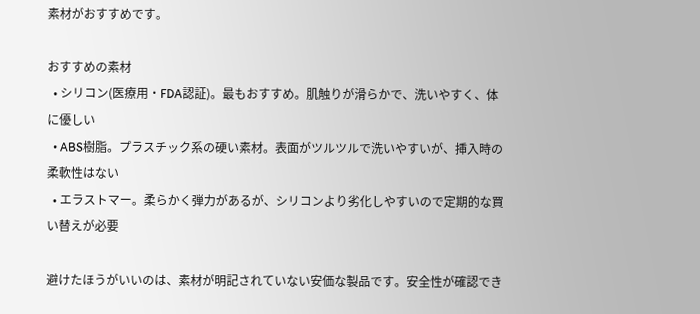素材がおすすめです。

おすすめの素材
  • シリコン(医療用・FDA認証)。最もおすすめ。肌触りが滑らかで、洗いやすく、体に優しい
  • ABS樹脂。プラスチック系の硬い素材。表面がツルツルで洗いやすいが、挿入時の柔軟性はない
  • エラストマー。柔らかく弾力があるが、シリコンより劣化しやすいので定期的な買い替えが必要

避けたほうがいいのは、素材が明記されていない安価な製品です。安全性が確認でき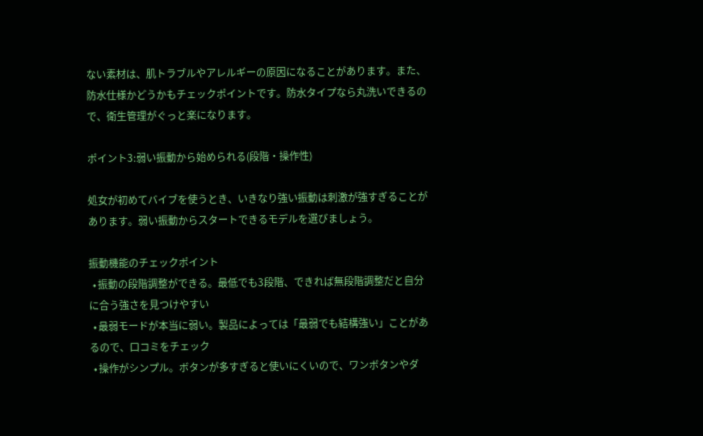ない素材は、肌トラブルやアレルギーの原因になることがあります。また、防水仕様かどうかもチェックポイントです。防水タイプなら丸洗いできるので、衛生管理がぐっと楽になります。

ポイント3:弱い振動から始められる(段階・操作性)

処女が初めてバイブを使うとき、いきなり強い振動は刺激が強すぎることがあります。弱い振動からスタートできるモデルを選びましょう。

振動機能のチェックポイント
  • 振動の段階調整ができる。最低でも3段階、できれば無段階調整だと自分に合う強さを見つけやすい
  • 最弱モードが本当に弱い。製品によっては「最弱でも結構強い」ことがあるので、口コミをチェック
  • 操作がシンプル。ボタンが多すぎると使いにくいので、ワンボタンやダ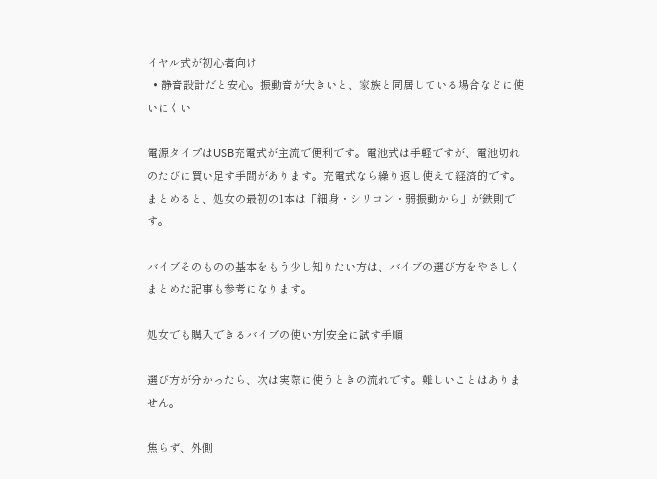イヤル式が初心者向け
  • 静音設計だと安心。振動音が大きいと、家族と同居している場合などに使いにくい

電源タイプはUSB充電式が主流で便利です。電池式は手軽ですが、電池切れのたびに買い足す手間があります。充電式なら繰り返し使えて経済的です。まとめると、処女の最初の1本は「細身・シリコン・弱振動から」が鉄則です。

バイブそのものの基本をもう少し知りたい方は、バイブの選び方をやさしくまとめた記事も参考になります。

処女でも購入できるバイブの使い方|安全に試す手順

選び方が分かったら、次は実際に使うときの流れです。難しいことはありません。

焦らず、外側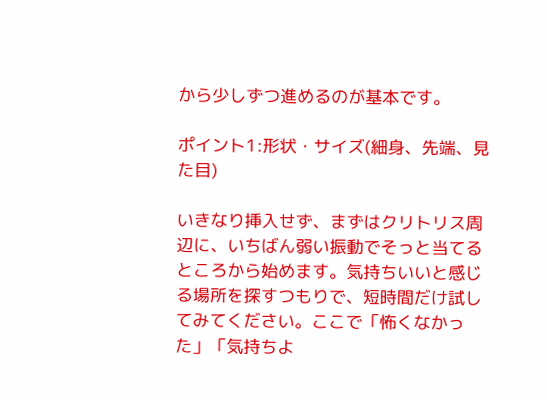から少しずつ進めるのが基本です。

ポイント1:形状・サイズ(細身、先端、見た目)

いきなり挿入せず、まずはクリトリス周辺に、いちばん弱い振動でそっと当てるところから始めます。気持ちいいと感じる場所を探すつもりで、短時間だけ試してみてください。ここで「怖くなかった」「気持ちよ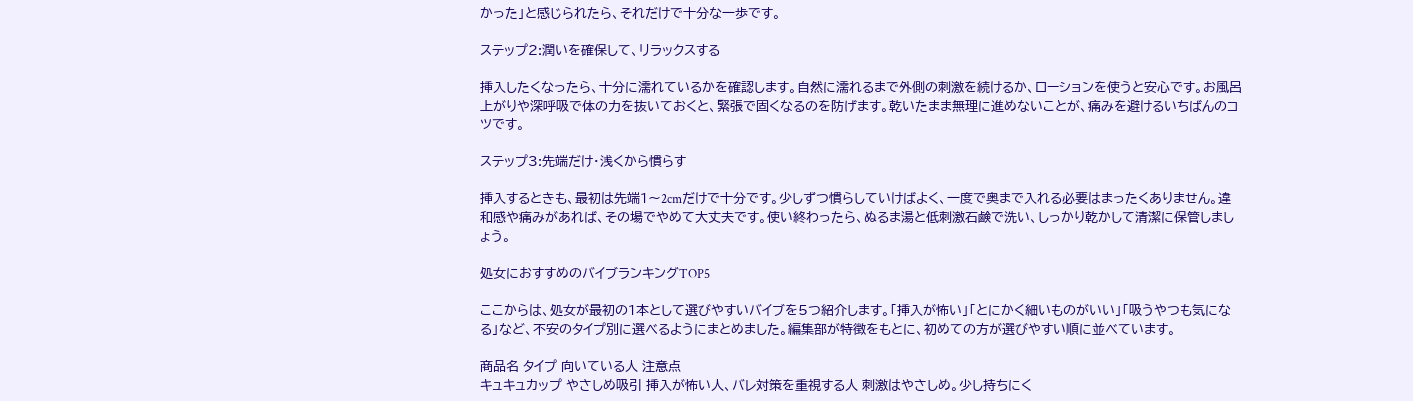かった」と感じられたら、それだけで十分な一歩です。

ステップ2:潤いを確保して、リラックスする

挿入したくなったら、十分に濡れているかを確認します。自然に濡れるまで外側の刺激を続けるか、ローションを使うと安心です。お風呂上がりや深呼吸で体の力を抜いておくと、緊張で固くなるのを防げます。乾いたまま無理に進めないことが、痛みを避けるいちばんのコツです。

ステップ3:先端だけ・浅くから慣らす

挿入するときも、最初は先端1〜2cmだけで十分です。少しずつ慣らしていけばよく、一度で奥まで入れる必要はまったくありません。違和感や痛みがあれば、その場でやめて大丈夫です。使い終わったら、ぬるま湯と低刺激石鹸で洗い、しっかり乾かして清潔に保管しましょう。

処女におすすめのバイブランキングTOP5

ここからは、処女が最初の1本として選びやすいバイブを5つ紹介します。「挿入が怖い」「とにかく細いものがいい」「吸うやつも気になる」など、不安のタイプ別に選べるようにまとめました。編集部が特徴をもとに、初めての方が選びやすい順に並べています。

商品名 タイプ 向いている人 注意点
キュキュカップ やさしめ吸引 挿入が怖い人、バレ対策を重視する人 刺激はやさしめ。少し持ちにく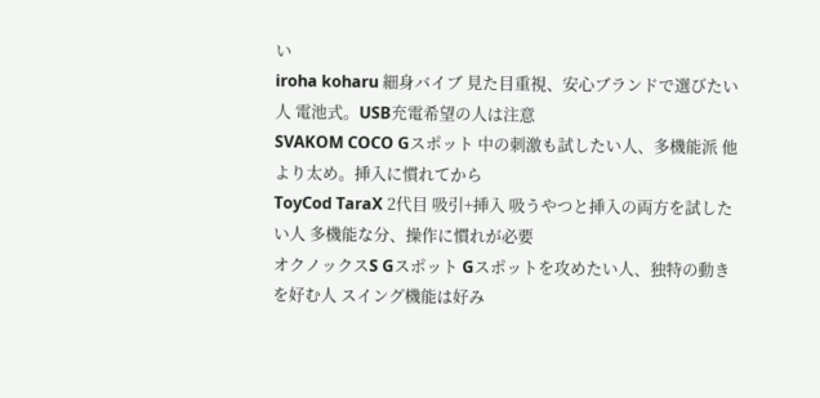い
iroha koharu 細身バイブ 見た目重視、安心ブランドで選びたい人 電池式。USB充電希望の人は注意
SVAKOM COCO Gスポット 中の刺激も試したい人、多機能派 他より太め。挿入に慣れてから
ToyCod TaraX 2代目 吸引+挿入 吸うやつと挿入の両方を試したい人 多機能な分、操作に慣れが必要
オクノックスS Gスポット Gスポットを攻めたい人、独特の動きを好む人 スイング機能は好み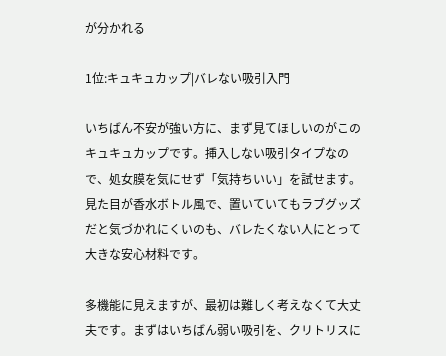が分かれる

1位:キュキュカップ|バレない吸引入門

いちばん不安が強い方に、まず見てほしいのがこのキュキュカップです。挿入しない吸引タイプなので、処女膜を気にせず「気持ちいい」を試せます。見た目が香水ボトル風で、置いていてもラブグッズだと気づかれにくいのも、バレたくない人にとって大きな安心材料です。

多機能に見えますが、最初は難しく考えなくて大丈夫です。まずはいちばん弱い吸引を、クリトリスに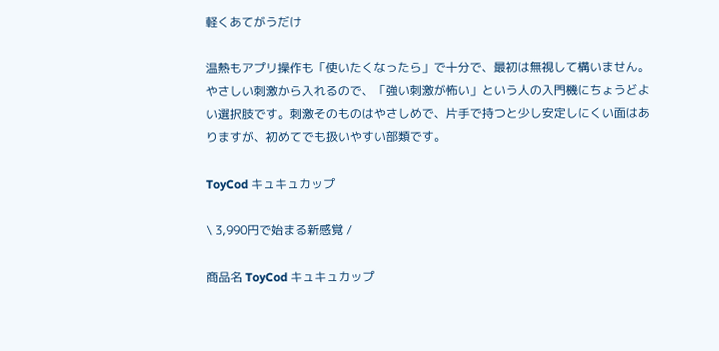軽くあてがうだけ

温熱もアプリ操作も「使いたくなったら」で十分で、最初は無視して構いません。やさしい刺激から入れるので、「強い刺激が怖い」という人の入門機にちょうどよい選択肢です。刺激そのものはやさしめで、片手で持つと少し安定しにくい面はありますが、初めてでも扱いやすい部類です。

ToyCod キュキュカップ

\ 3,990円で始まる新感覚 /

商品名 ToyCod キュキュカップ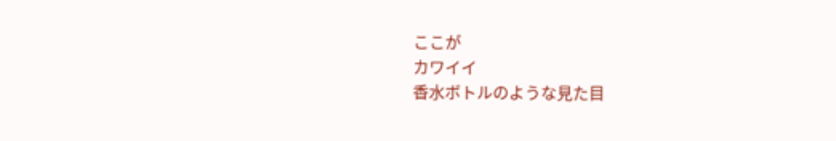ここが
カワイイ
香水ボトルのような見た目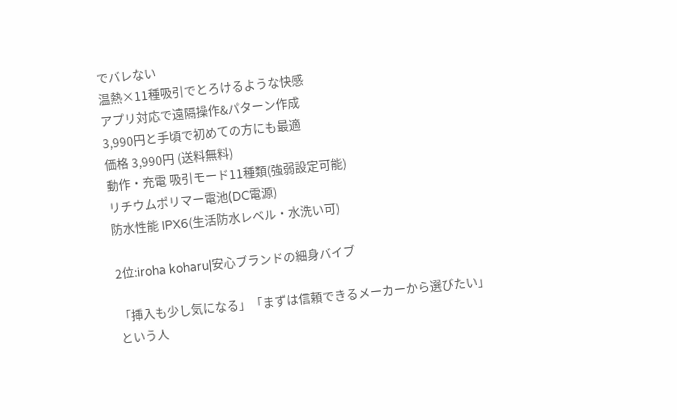でバレない
温熱×11種吸引でとろけるような快感
アプリ対応で遠隔操作&パターン作成
3,990円と手頃で初めての方にも最適
価格 3,990円 (送料無料)
動作・充電 吸引モード11種類(強弱設定可能)
リチウムポリマー電池(DC電源)
防水性能 IPX6(生活防水レベル・水洗い可)

2位:iroha koharu|安心ブランドの細身バイブ

「挿入も少し気になる」「まずは信頼できるメーカーから選びたい」という人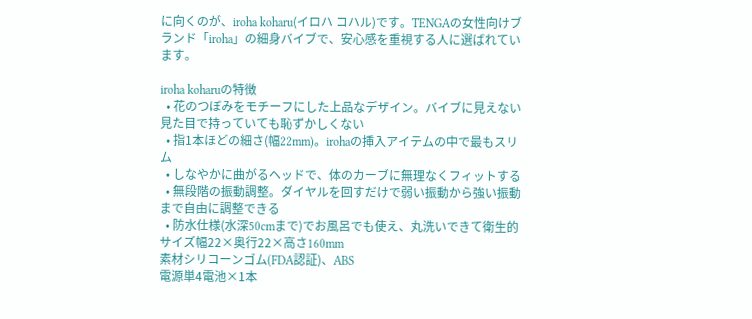に向くのが、iroha koharu(イロハ コハル)です。TENGAの女性向けブランド「iroha」の細身バイブで、安心感を重視する人に選ばれています。

iroha koharuの特徴
  • 花のつぼみをモチーフにした上品なデザイン。バイブに見えない見た目で持っていても恥ずかしくない
  • 指1本ほどの細さ(幅22mm)。irohaの挿入アイテムの中で最もスリム
  • しなやかに曲がるヘッドで、体のカーブに無理なくフィットする
  • 無段階の振動調整。ダイヤルを回すだけで弱い振動から強い振動まで自由に調整できる
  • 防水仕様(水深50cmまで)でお風呂でも使え、丸洗いできて衛生的
サイズ幅22×奥行22×高さ160mm
素材シリコーンゴム(FDA認証)、ABS
電源単4電池×1本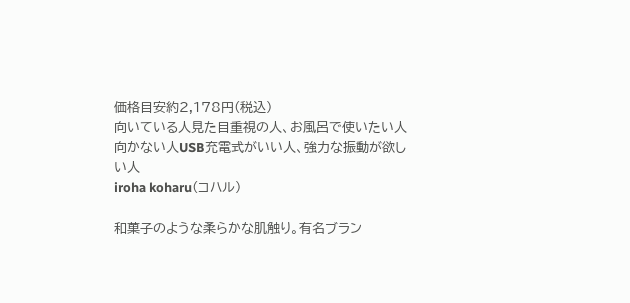価格目安約2,178円(税込)
向いている人見た目重視の人、お風呂で使いたい人
向かない人USB充電式がいい人、強力な振動が欲しい人
iroha koharu(コハル)

和菓子のような柔らかな肌触り。有名ブラン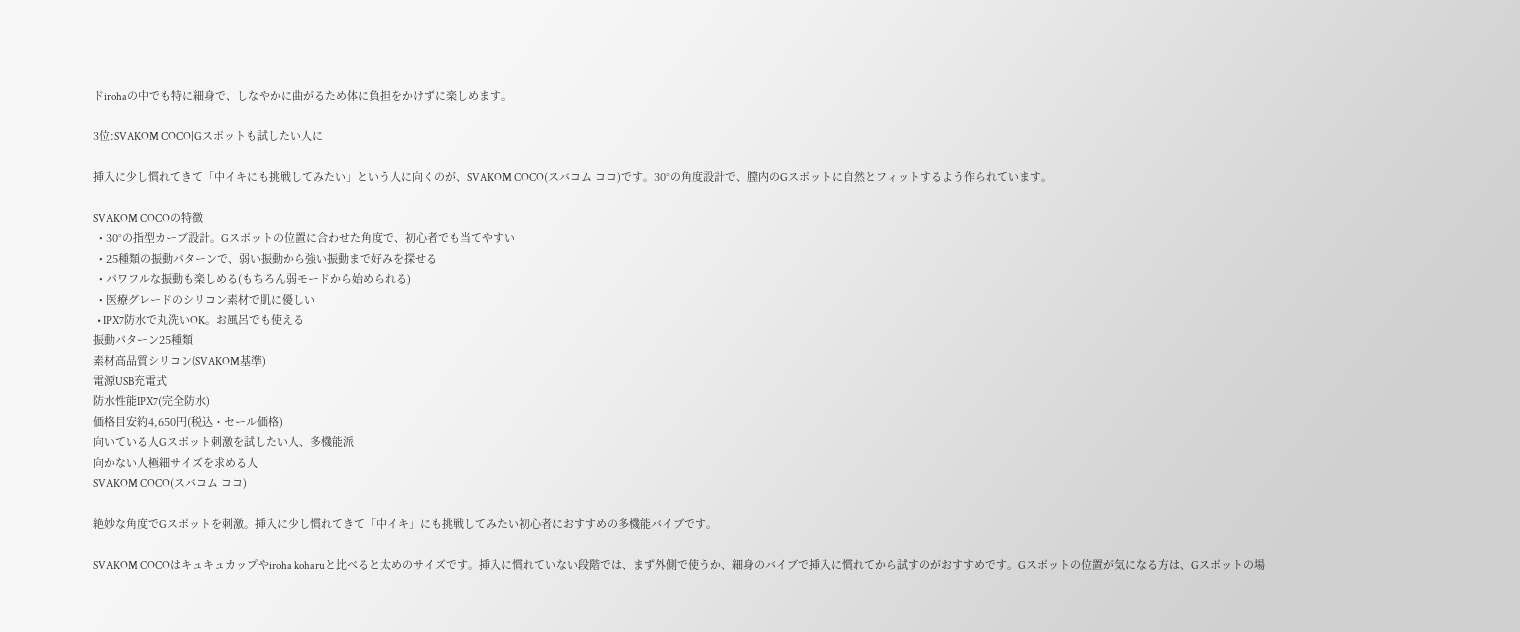ドirohaの中でも特に細身で、しなやかに曲がるため体に負担をかけずに楽しめます。

3位:SVAKOM COCO|Gスポットも試したい人に

挿入に少し慣れてきて「中イキにも挑戦してみたい」という人に向くのが、SVAKOM COCO(スバコム ココ)です。30°の角度設計で、膣内のGスポットに自然とフィットするよう作られています。

SVAKOM COCOの特徴
  • 30°の指型カーブ設計。Gスポットの位置に合わせた角度で、初心者でも当てやすい
  • 25種類の振動パターンで、弱い振動から強い振動まで好みを探せる
  • パワフルな振動も楽しめる(もちろん弱モードから始められる)
  • 医療グレードのシリコン素材で肌に優しい
  • IPX7防水で丸洗いOK。お風呂でも使える
振動パターン25種類
素材高品質シリコン(SVAKOM基準)
電源USB充電式
防水性能IPX7(完全防水)
価格目安約4,650円(税込・セール価格)
向いている人Gスポット刺激を試したい人、多機能派
向かない人極細サイズを求める人
SVAKOM COCO(スバコム ココ)

絶妙な角度でGスポットを刺激。挿入に少し慣れてきて「中イキ」にも挑戦してみたい初心者におすすめの多機能バイブです。

SVAKOM COCOはキュキュカップやiroha koharuと比べると太めのサイズです。挿入に慣れていない段階では、まず外側で使うか、細身のバイブで挿入に慣れてから試すのがおすすめです。Gスポットの位置が気になる方は、Gスポットの場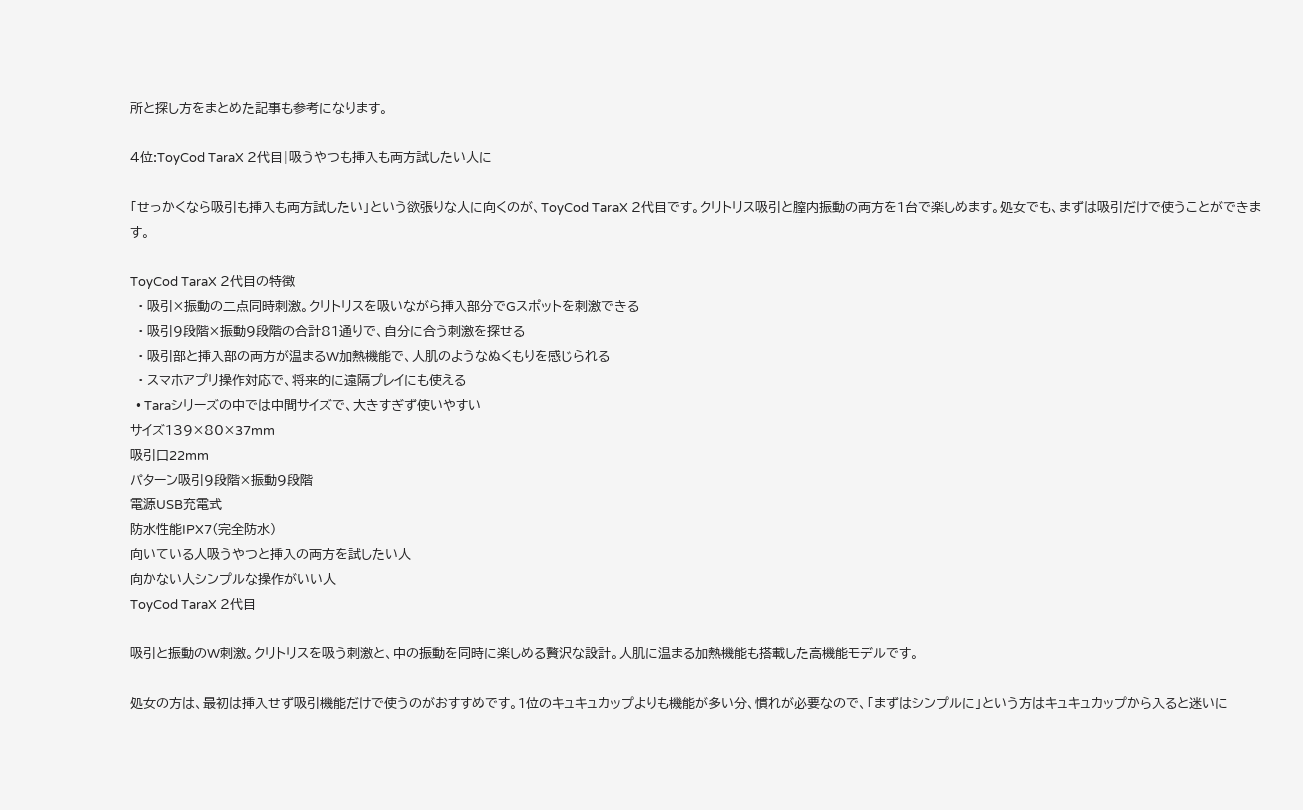所と探し方をまとめた記事も参考になります。

4位:ToyCod TaraX 2代目|吸うやつも挿入も両方試したい人に

「せっかくなら吸引も挿入も両方試したい」という欲張りな人に向くのが、ToyCod TaraX 2代目です。クリトリス吸引と膣内振動の両方を1台で楽しめます。処女でも、まずは吸引だけで使うことができます。

ToyCod TaraX 2代目の特徴
  • 吸引×振動の二点同時刺激。クリトリスを吸いながら挿入部分でGスポットを刺激できる
  • 吸引9段階×振動9段階の合計81通りで、自分に合う刺激を探せる
  • 吸引部と挿入部の両方が温まるW加熱機能で、人肌のようなぬくもりを感じられる
  • スマホアプリ操作対応で、将来的に遠隔プレイにも使える
  • Taraシリーズの中では中間サイズで、大きすぎず使いやすい
サイズ139×80×37mm
吸引口22mm
パターン吸引9段階×振動9段階
電源USB充電式
防水性能IPX7(完全防水)
向いている人吸うやつと挿入の両方を試したい人
向かない人シンプルな操作がいい人
ToyCod TaraX 2代目

吸引と振動のW刺激。クリトリスを吸う刺激と、中の振動を同時に楽しめる贅沢な設計。人肌に温まる加熱機能も搭載した高機能モデルです。

処女の方は、最初は挿入せず吸引機能だけで使うのがおすすめです。1位のキュキュカップよりも機能が多い分、慣れが必要なので、「まずはシンプルに」という方はキュキュカップから入ると迷いに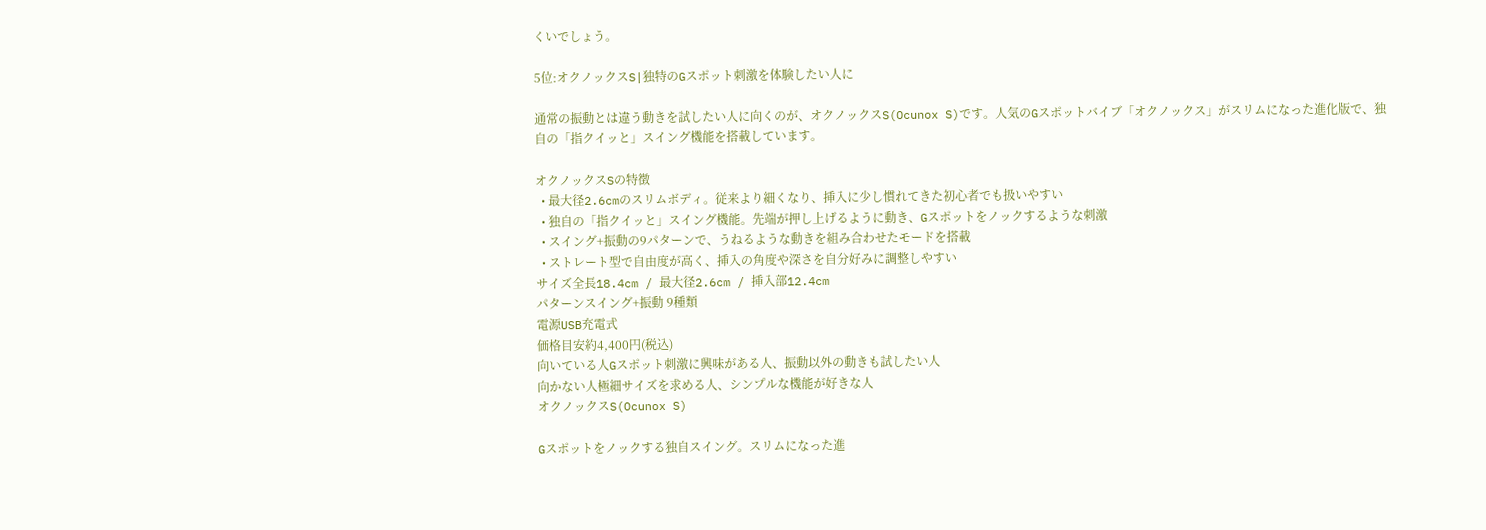くいでしょう。

5位:オクノックスS|独特のGスポット刺激を体験したい人に

通常の振動とは違う動きを試したい人に向くのが、オクノックスS(Ocunox S)です。人気のGスポットバイブ「オクノックス」がスリムになった進化版で、独自の「指クイッと」スイング機能を搭載しています。

オクノックスSの特徴
  • 最大径2.6cmのスリムボディ。従来より細くなり、挿入に少し慣れてきた初心者でも扱いやすい
  • 独自の「指クイッと」スイング機能。先端が押し上げるように動き、Gスポットをノックするような刺激
  • スイング+振動の9パターンで、うねるような動きを組み合わせたモードを搭載
  • ストレート型で自由度が高く、挿入の角度や深さを自分好みに調整しやすい
サイズ全長18.4cm / 最大径2.6cm / 挿入部12.4cm
パターンスイング+振動 9種類
電源USB充電式
価格目安約4,400円(税込)
向いている人Gスポット刺激に興味がある人、振動以外の動きも試したい人
向かない人極細サイズを求める人、シンプルな機能が好きな人
オクノックスS(Ocunox S)

Gスポットをノックする独自スイング。スリムになった進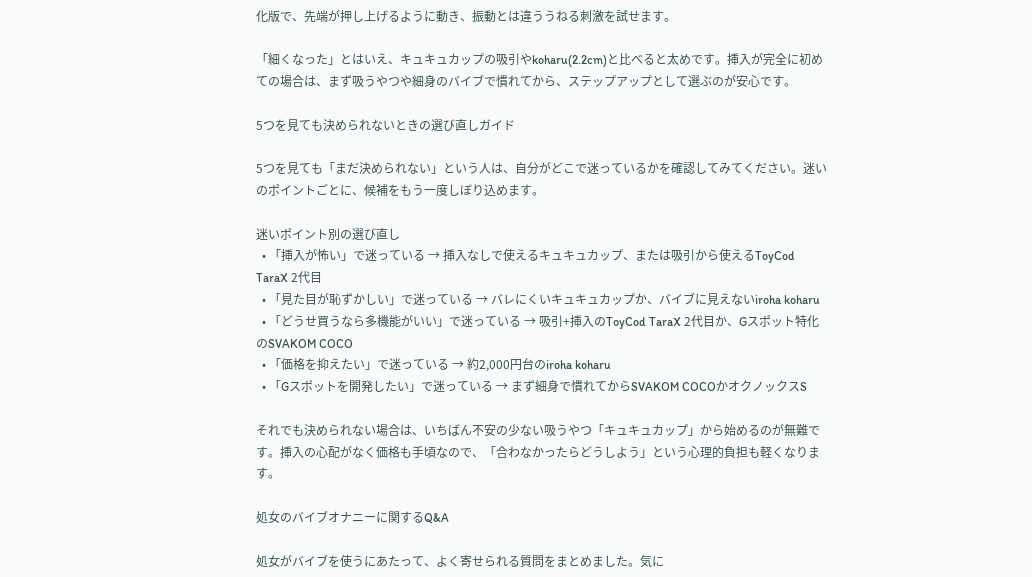化版で、先端が押し上げるように動き、振動とは違ううねる刺激を試せます。

「細くなった」とはいえ、キュキュカップの吸引やkoharu(2.2cm)と比べると太めです。挿入が完全に初めての場合は、まず吸うやつや細身のバイブで慣れてから、ステップアップとして選ぶのが安心です。

5つを見ても決められないときの選び直しガイド

5つを見ても「まだ決められない」という人は、自分がどこで迷っているかを確認してみてください。迷いのポイントごとに、候補をもう一度しぼり込めます。

迷いポイント別の選び直し
  • 「挿入が怖い」で迷っている → 挿入なしで使えるキュキュカップ、または吸引から使えるToyCod TaraX 2代目
  • 「見た目が恥ずかしい」で迷っている → バレにくいキュキュカップか、バイブに見えないiroha koharu
  • 「どうせ買うなら多機能がいい」で迷っている → 吸引+挿入のToyCod TaraX 2代目か、Gスポット特化のSVAKOM COCO
  • 「価格を抑えたい」で迷っている → 約2,000円台のiroha koharu
  • 「Gスポットを開発したい」で迷っている → まず細身で慣れてからSVAKOM COCOかオクノックスS

それでも決められない場合は、いちばん不安の少ない吸うやつ「キュキュカップ」から始めるのが無難です。挿入の心配がなく価格も手頃なので、「合わなかったらどうしよう」という心理的負担も軽くなります。

処女のバイブオナニーに関するQ&A

処女がバイブを使うにあたって、よく寄せられる質問をまとめました。気に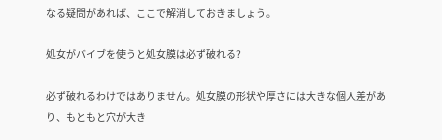なる疑問があれば、ここで解消しておきましょう。

処女がバイブを使うと処女膜は必ず破れる?

必ず破れるわけではありません。処女膜の形状や厚さには大きな個人差があり、もともと穴が大き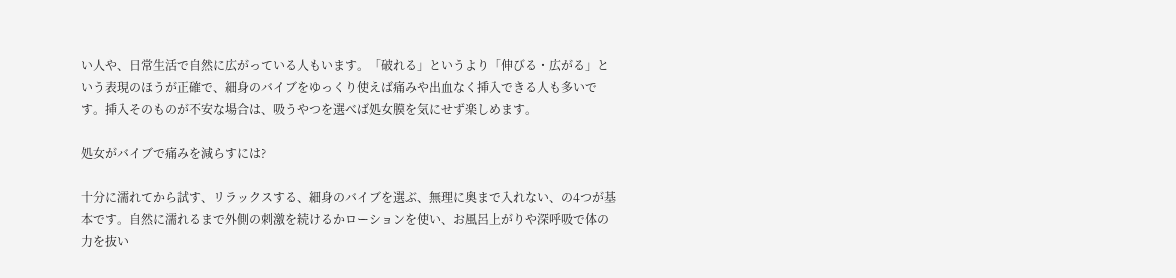い人や、日常生活で自然に広がっている人もいます。「破れる」というより「伸びる・広がる」という表現のほうが正確で、細身のバイブをゆっくり使えば痛みや出血なく挿入できる人も多いです。挿入そのものが不安な場合は、吸うやつを選べば処女膜を気にせず楽しめます。

処女がバイブで痛みを減らすには?

十分に濡れてから試す、リラックスする、細身のバイブを選ぶ、無理に奥まで入れない、の4つが基本です。自然に濡れるまで外側の刺激を続けるかローションを使い、お風呂上がりや深呼吸で体の力を抜い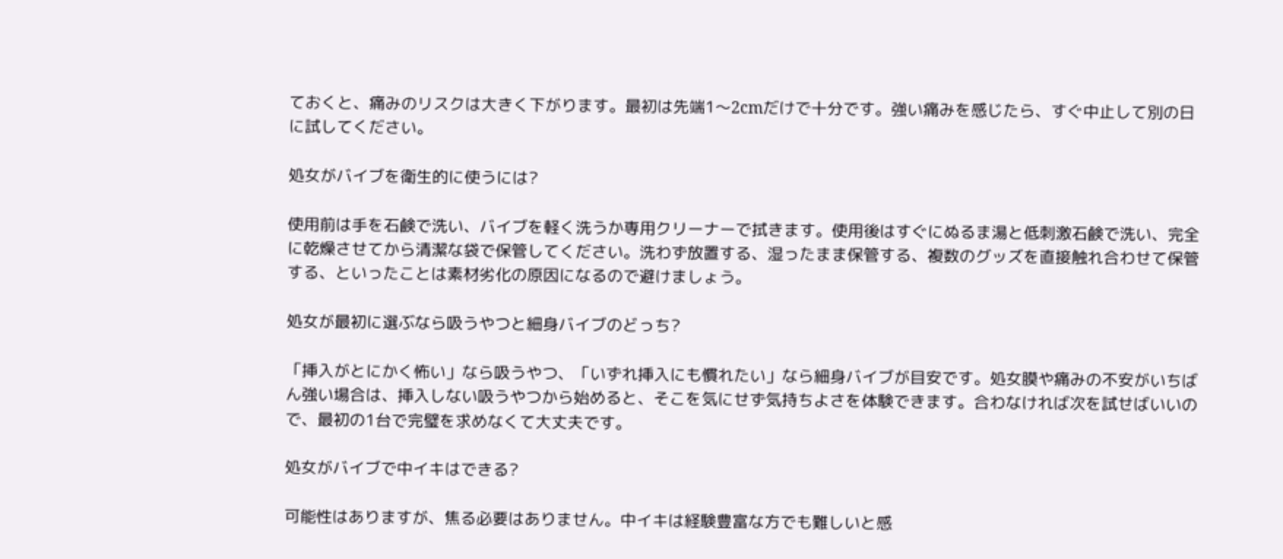ておくと、痛みのリスクは大きく下がります。最初は先端1〜2cmだけで十分です。強い痛みを感じたら、すぐ中止して別の日に試してください。

処女がバイブを衛生的に使うには?

使用前は手を石鹸で洗い、バイブを軽く洗うか専用クリーナーで拭きます。使用後はすぐにぬるま湯と低刺激石鹸で洗い、完全に乾燥させてから清潔な袋で保管してください。洗わず放置する、湿ったまま保管する、複数のグッズを直接触れ合わせて保管する、といったことは素材劣化の原因になるので避けましょう。

処女が最初に選ぶなら吸うやつと細身バイブのどっち?

「挿入がとにかく怖い」なら吸うやつ、「いずれ挿入にも慣れたい」なら細身バイブが目安です。処女膜や痛みの不安がいちばん強い場合は、挿入しない吸うやつから始めると、そこを気にせず気持ちよさを体験できます。合わなければ次を試せばいいので、最初の1台で完璧を求めなくて大丈夫です。

処女がバイブで中イキはできる?

可能性はありますが、焦る必要はありません。中イキは経験豊富な方でも難しいと感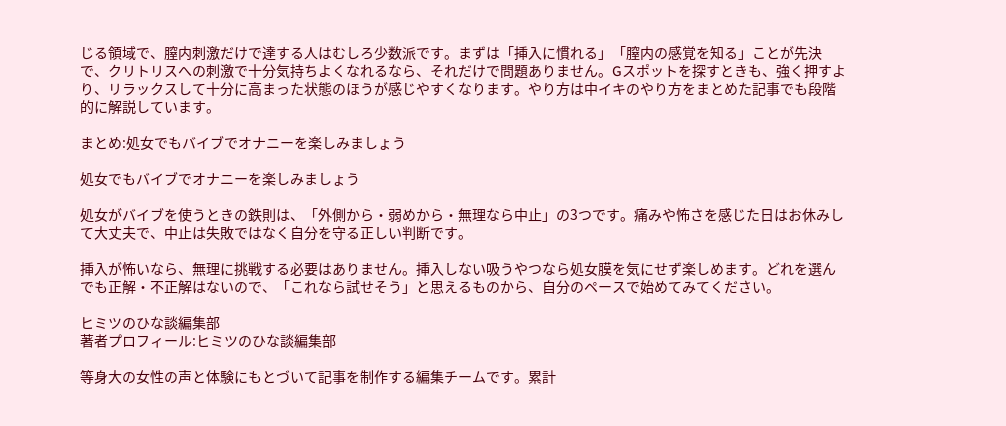じる領域で、膣内刺激だけで達する人はむしろ少数派です。まずは「挿入に慣れる」「膣内の感覚を知る」ことが先決で、クリトリスへの刺激で十分気持ちよくなれるなら、それだけで問題ありません。Gスポットを探すときも、強く押すより、リラックスして十分に高まった状態のほうが感じやすくなります。やり方は中イキのやり方をまとめた記事でも段階的に解説しています。

まとめ:処女でもバイブでオナニーを楽しみましょう

処女でもバイブでオナニーを楽しみましょう

処女がバイブを使うときの鉄則は、「外側から・弱めから・無理なら中止」の3つです。痛みや怖さを感じた日はお休みして大丈夫で、中止は失敗ではなく自分を守る正しい判断です。

挿入が怖いなら、無理に挑戦する必要はありません。挿入しない吸うやつなら処女膜を気にせず楽しめます。どれを選んでも正解・不正解はないので、「これなら試せそう」と思えるものから、自分のペースで始めてみてください。

ヒミツのひな談編集部
著者プロフィール:ヒミツのひな談編集部

等身大の女性の声と体験にもとづいて記事を制作する編集チームです。累計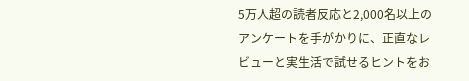5万人超の読者反応と2,000名以上のアンケートを手がかりに、正直なレビューと実生活で試せるヒントをお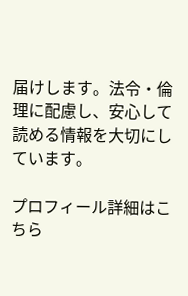届けします。法令・倫理に配慮し、安心して読める情報を大切にしています。

プロフィール詳細はこちら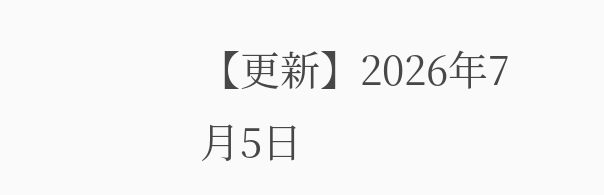【更新】2026年7月5日